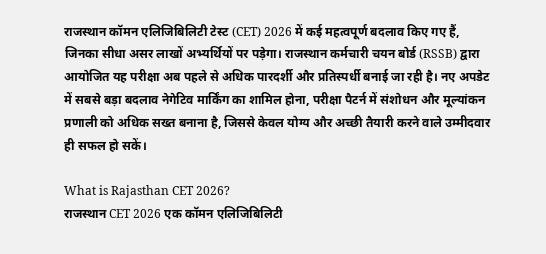राजस्थान कॉमन एलिजिबिलिटी टेस्ट (CET) 2026 में कई महत्वपूर्ण बदलाव किए गए हैं, जिनका सीधा असर लाखों अभ्यर्थियों पर पड़ेगा। राजस्थान कर्मचारी चयन बोर्ड (RSSB) द्वारा आयोजित यह परीक्षा अब पहले से अधिक पारदर्शी और प्रतिस्पर्धी बनाई जा रही है। नए अपडेट में सबसे बड़ा बदलाव नेगेटिव मार्किंग का शामिल होना, परीक्षा पैटर्न में संशोधन और मूल्यांकन प्रणाली को अधिक सख्त बनाना है, जिससे केवल योग्य और अच्छी तैयारी करने वाले उम्मीदवार ही सफल हो सकें।

What is Rajasthan CET 2026?
राजस्थान CET 2026 एक कॉमन एलिजिबिलिटी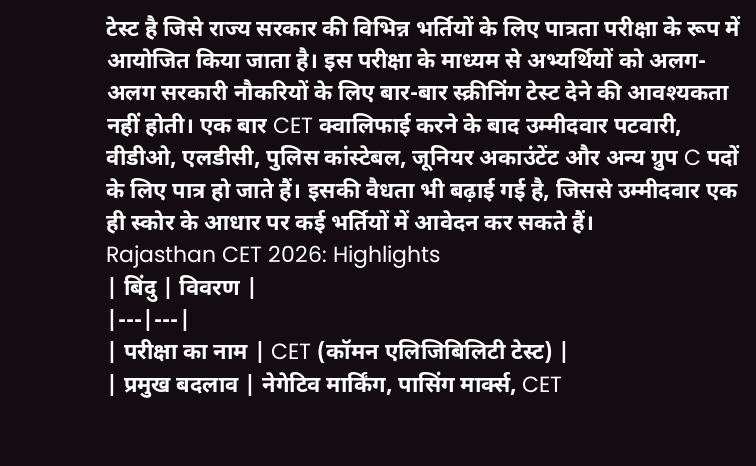टेस्ट है जिसे राज्य सरकार की विभिन्न भर्तियों के लिए पात्रता परीक्षा के रूप में आयोजित किया जाता है। इस परीक्षा के माध्यम से अभ्यर्थियों को अलग-अलग सरकारी नौकरियों के लिए बार-बार स्क्रीनिंग टेस्ट देने की आवश्यकता नहीं होती। एक बार CET क्वालिफाई करने के बाद उम्मीदवार पटवारी, वीडीओ, एलडीसी, पुलिस कांस्टेबल, जूनियर अकाउंटेंट और अन्य ग्रुप C पदों के लिए पात्र हो जाते हैं। इसकी वैधता भी बढ़ाई गई है, जिससे उम्मीदवार एक ही स्कोर के आधार पर कई भर्तियों में आवेदन कर सकते हैं।
Rajasthan CET 2026: Highlights
| बिंदु | विवरण |
|---|---|
| परीक्षा का नाम | CET (कॉमन एलिजिबिलिटी टेस्ट) |
| प्रमुख बदलाव | नेगेटिव मार्किंग, पासिंग मार्क्स, CET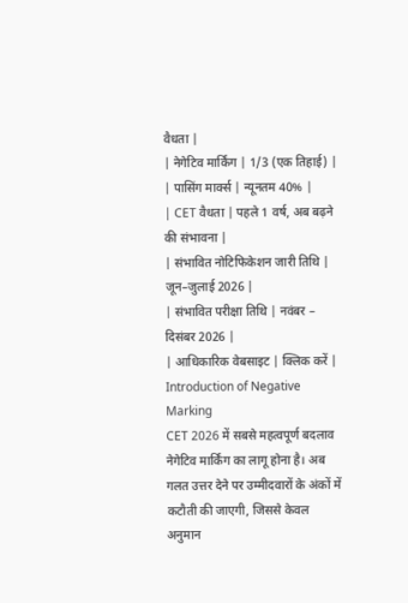वैधता |
| नेगेटिव मार्किंग | 1/3 (एक तिहाई) |
| पासिंग मार्क्स | न्यूनतम 40% |
| CET वैधता | पहले 1 वर्ष, अब बढ़ने की संभावना |
| संभावित नोटिफिकेशन जारी तिथि | जून–जुलाई 2026 |
| संभावित परीक्षा तिथि | नवंबर – दिसंबर 2026 |
| आधिकारिक वेबसाइट | क्लिक करें |
Introduction of Negative Marking
CET 2026 में सबसे महत्वपूर्ण बदलाव नेगेटिव मार्किंग का लागू होना है। अब गलत उत्तर देने पर उम्मीदवारों के अंकों में कटौती की जाएगी, जिससे केवल अनुमान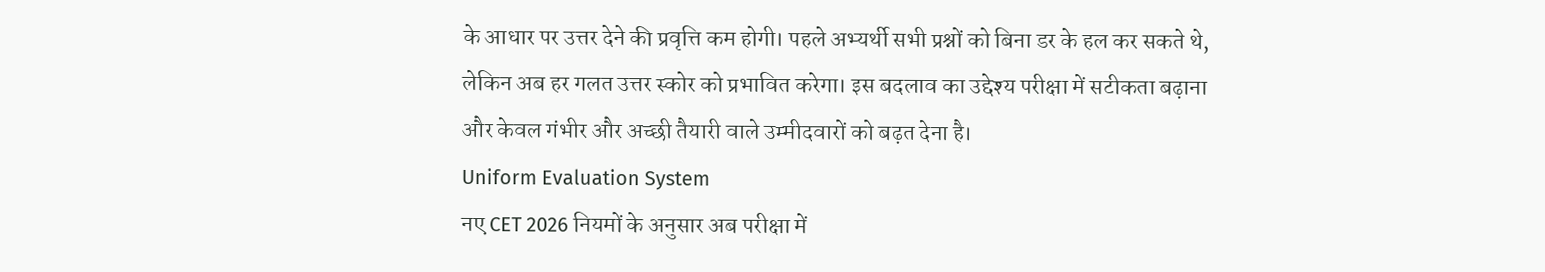के आधार पर उत्तर देने की प्रवृत्ति कम होगी। पहले अभ्यर्थी सभी प्रश्नों को बिना डर के हल कर सकते थे, लेकिन अब हर गलत उत्तर स्कोर को प्रभावित करेगा। इस बदलाव का उद्देश्य परीक्षा में सटीकता बढ़ाना और केवल गंभीर और अच्छी तैयारी वाले उम्मीदवारों को बढ़त देना है।
Uniform Evaluation System
नए CET 2026 नियमों के अनुसार अब परीक्षा में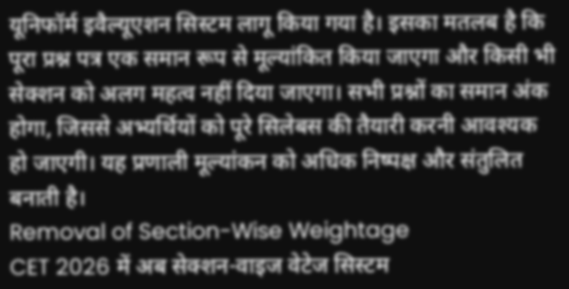यूनिफॉर्म इवैल्यूएशन सिस्टम लागू किया गया है। इसका मतलब है कि पूरा प्रश्न पत्र एक समान रूप से मूल्यांकित किया जाएगा और किसी भी सेक्शन को अलग महत्व नहीं दिया जाएगा। सभी प्रश्नों का समान अंक होगा, जिससे अभ्यर्थियों को पूरे सिलेबस की तैयारी करनी आवश्यक हो जाएगी। यह प्रणाली मूल्यांकन को अधिक निष्पक्ष और संतुलित बनाती है।
Removal of Section-Wise Weightage
CET 2026 में अब सेक्शन-वाइज वेटेज सिस्टम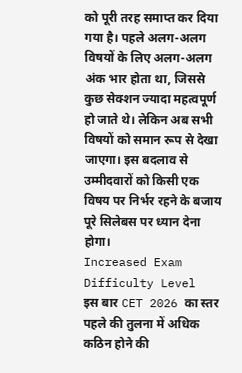को पूरी तरह समाप्त कर दिया गया है। पहले अलग-अलग विषयों के लिए अलग-अलग अंक भार होता था, जिससे कुछ सेक्शन ज्यादा महत्वपूर्ण हो जाते थे। लेकिन अब सभी विषयों को समान रूप से देखा जाएगा। इस बदलाव से उम्मीदवारों को किसी एक विषय पर निर्भर रहने के बजाय पूरे सिलेबस पर ध्यान देना होगा।
Increased Exam Difficulty Level
इस बार CET 2026 का स्तर पहले की तुलना में अधिक कठिन होने की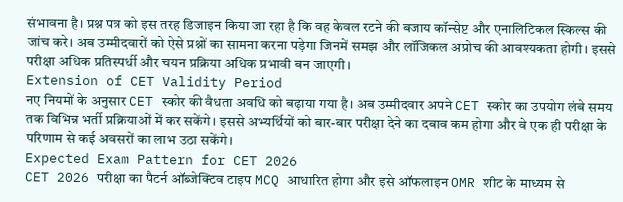संभावना है। प्रश्न पत्र को इस तरह डिजाइन किया जा रहा है कि वह केवल रटने की बजाय कॉन्सेप्ट और एनालिटिकल स्किल्स की जांच करे। अब उम्मीदवारों को ऐसे प्रश्नों का सामना करना पड़ेगा जिनमें समझ और लॉजिकल अप्रोच की आवश्यकता होगी। इससे परीक्षा अधिक प्रतिस्पर्धी और चयन प्रक्रिया अधिक प्रभावी बन जाएगी।
Extension of CET Validity Period
नए नियमों के अनुसार CET स्कोर की वैधता अवधि को बढ़ाया गया है। अब उम्मीदवार अपने CET स्कोर का उपयोग लंबे समय तक विभिन्न भर्ती प्रक्रियाओं में कर सकेंगे। इससे अभ्यर्थियों को बार-बार परीक्षा देने का दबाव कम होगा और वे एक ही परीक्षा के परिणाम से कई अवसरों का लाभ उठा सकेंगे।
Expected Exam Pattern for CET 2026
CET 2026 परीक्षा का पैटर्न ऑब्जेक्टिव टाइप MCQ आधारित होगा और इसे ऑफलाइन OMR शीट के माध्यम से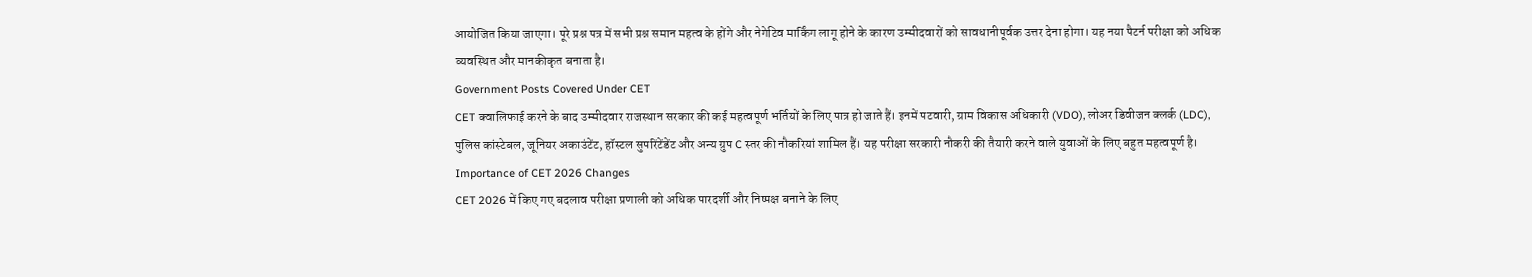आयोजित किया जाएगा। पूरे प्रश्न पत्र में सभी प्रश्न समान महत्व के होंगे और नेगेटिव मार्किंग लागू होने के कारण उम्मीदवारों को सावधानीपूर्वक उत्तर देना होगा। यह नया पैटर्न परीक्षा को अधिक व्यवस्थित और मानकीकृत बनाता है।
Government Posts Covered Under CET
CET क्वालिफाई करने के बाद उम्मीदवार राजस्थान सरकार की कई महत्वपूर्ण भर्तियों के लिए पात्र हो जाते हैं। इनमें पटवारी, ग्राम विकास अधिकारी (VDO), लोअर डिवीजन क्लर्क (LDC), पुलिस कांस्टेबल, जूनियर अकाउंटेंट, हॉस्टल सुपरिंटेंडेंट और अन्य ग्रुप C स्तर की नौकरियां शामिल हैं। यह परीक्षा सरकारी नौकरी की तैयारी करने वाले युवाओं के लिए बहुत महत्वपूर्ण है।
Importance of CET 2026 Changes
CET 2026 में किए गए बदलाव परीक्षा प्रणाली को अधिक पारदर्शी और निष्पक्ष बनाने के लिए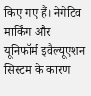किए गए हैं। नेगेटिव मार्किंग और यूनिफॉर्म इवैल्यूएशन सिस्टम के कारण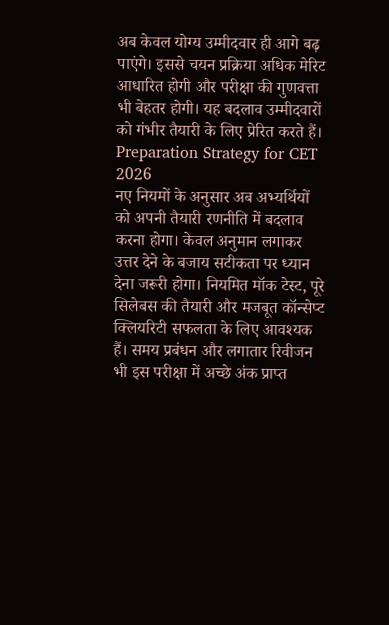अब केवल योग्य उम्मीदवार ही आगे बढ़ पाएंगे। इससे चयन प्रक्रिया अधिक मेरिट आधारित होगी और परीक्षा की गुणवत्ता भी बेहतर होगी। यह बदलाव उम्मीदवारों को गंभीर तैयारी के लिए प्रेरित करते हैं।
Preparation Strategy for CET 2026
नए नियमों के अनुसार अब अभ्यर्थियों को अपनी तैयारी रणनीति में बदलाव करना होगा। केवल अनुमान लगाकर उत्तर देने के बजाय सटीकता पर ध्यान देना जरूरी होगा। नियमित मॉक टेस्ट, पूरे सिलेबस की तैयारी और मजबूत कॉन्सेप्ट क्लियरिटी सफलता के लिए आवश्यक हैं। समय प्रबंधन और लगातार रिवीजन भी इस परीक्षा में अच्छे अंक प्राप्त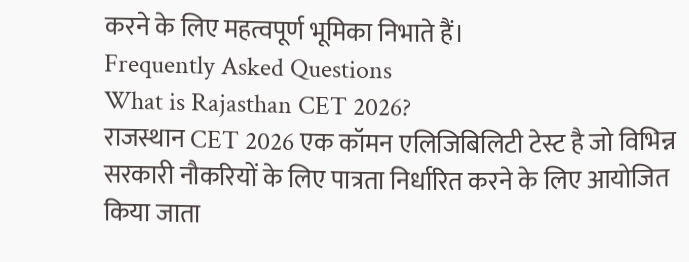करने के लिए महत्वपूर्ण भूमिका निभाते हैं।
Frequently Asked Questions
What is Rajasthan CET 2026?
राजस्थान CET 2026 एक कॉमन एलिजिबिलिटी टेस्ट है जो विभिन्न सरकारी नौकरियों के लिए पात्रता निर्धारित करने के लिए आयोजित किया जाता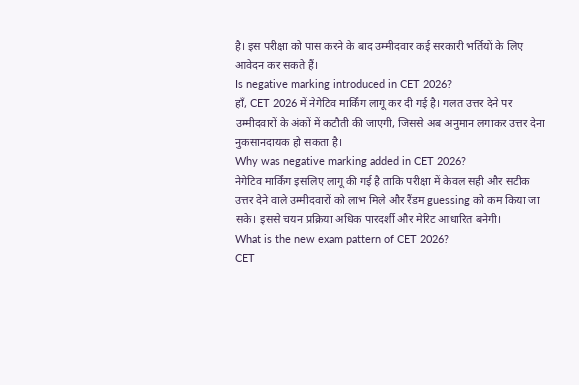है। इस परीक्षा को पास करने के बाद उम्मीदवार कई सरकारी भर्तियों के लिए आवेदन कर सकते हैं।
Is negative marking introduced in CET 2026?
हाँ, CET 2026 में नेगेटिव मार्किंग लागू कर दी गई है। गलत उत्तर देने पर उम्मीदवारों के अंकों में कटौती की जाएगी, जिससे अब अनुमान लगाकर उत्तर देना नुकसानदायक हो सकता है।
Why was negative marking added in CET 2026?
नेगेटिव मार्किंग इसलिए लागू की गई है ताकि परीक्षा में केवल सही और सटीक उत्तर देने वाले उम्मीदवारों को लाभ मिले और रैंडम guessing को कम किया जा सके। इससे चयन प्रक्रिया अधिक पारदर्शी और मेरिट आधारित बनेगी।
What is the new exam pattern of CET 2026?
CET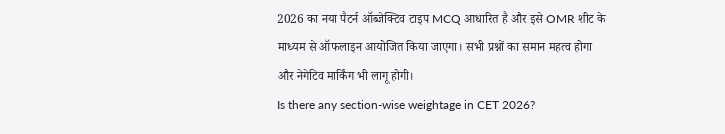2026 का नया पैटर्न ऑब्जेक्टिव टाइप MCQ आधारित है और इसे OMR शीट के माध्यम से ऑफलाइन आयोजित किया जाएगा। सभी प्रश्नों का समान महत्व होगा और नेगेटिव मार्किंग भी लागू होगी।
Is there any section-wise weightage in CET 2026?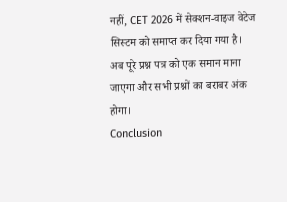नहीं, CET 2026 में सेक्शन-वाइज वेटेज सिस्टम को समाप्त कर दिया गया है। अब पूरे प्रश्न पत्र को एक समान माना जाएगा और सभी प्रश्नों का बराबर अंक होगा।
Conclusion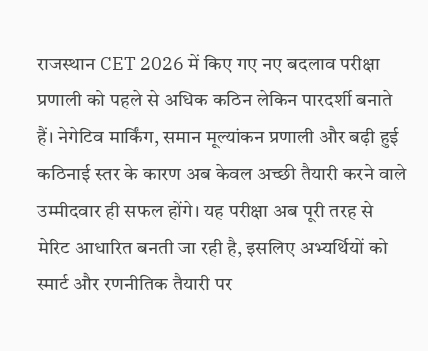राजस्थान CET 2026 में किए गए नए बदलाव परीक्षा प्रणाली को पहले से अधिक कठिन लेकिन पारदर्शी बनाते हैं। नेगेटिव मार्किंग, समान मूल्यांकन प्रणाली और बढ़ी हुई कठिनाई स्तर के कारण अब केवल अच्छी तैयारी करने वाले उम्मीदवार ही सफल होंगे। यह परीक्षा अब पूरी तरह से मेरिट आधारित बनती जा रही है, इसलिए अभ्यर्थियों को स्मार्ट और रणनीतिक तैयारी पर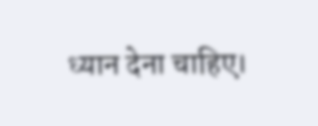ध्यान देना चाहिए।